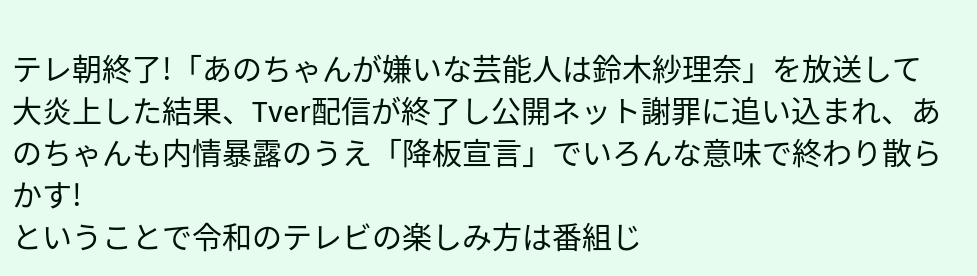テレ朝終了!「あのちゃんが嫌いな芸能人は鈴木紗理奈」を放送して大炎上した結果、Tver配信が終了し公開ネット謝罪に追い込まれ、あのちゃんも内情暴露のうえ「降板宣言」でいろんな意味で終わり散らかす!
ということで令和のテレビの楽しみ方は番組じ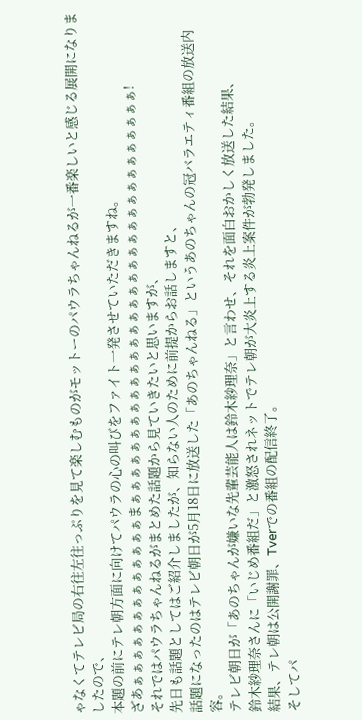ゃなくてテレビ局の右往左往っぷりを見て楽しむものがモットーのパウラちゃんねるが一番楽しいと感じる展開になりましたので、
本題の前にテレ朝方面に向けてパウラの心の叫びをファイト一発させていただきますね。
ざあぁぁぁぁぁぁぁぁぁぁぁぁぁまぁぁぁぁぁぁぁぁぁぁぁぁぁぁぁぁぁぁぁぁぁぁぁぁぁぁぁぁぁぁぁぁ!
それではパウラちゃんねるがまとめた話題から見ていきたいと思いますが、
先日も話題としてはご紹介しましたが、知らない人のために前提からお話しますと、
話題になったのはテレビ朝日が5月18日に放送した「あのちゃんねる」というあのちゃんの冠バラエティ番組の放送内容。
テレビ朝日が「あのちゃんが嫌いな先輩芸能人は鈴木紗理奈」と言わせ、それを面白おかしく放送した結果、
鈴木紗理奈さんに「いじめ番組だ」と激怒されネットでテレ朝が大炎上する炎上案件が勃発しました。
結果、テレ朝は公開謝罪、Tverでの番組の配信終了。
そしてパ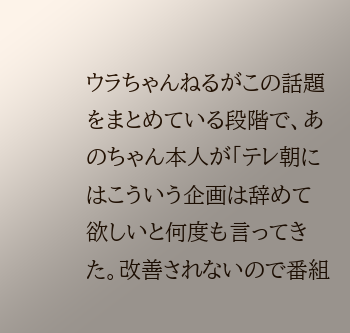ウラちゃんねるがこの話題をまとめている段階で、あのちゃん本人が「テレ朝にはこういう企画は辞めて欲しいと何度も言ってきた。改善されないので番組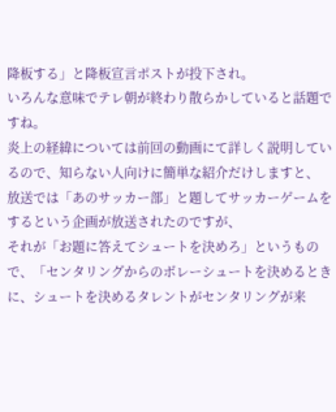降板する」と降板宣言ポストが投下され。
いろんな意味でテレ朝が終わり散らかしていると話題ですね。
炎上の経緯については前回の動画にて詳しく説明しているので、知らない人向けに簡単な紹介だけしますと、
放送では「あのサッカー部」と題してサッカーゲームをするという企画が放送されたのですが、
それが「お題に答えてシュートを決めろ」というもので、「センタリングからのボレーシュートを決めるときに、シュートを決めるタレントがセンタリングが来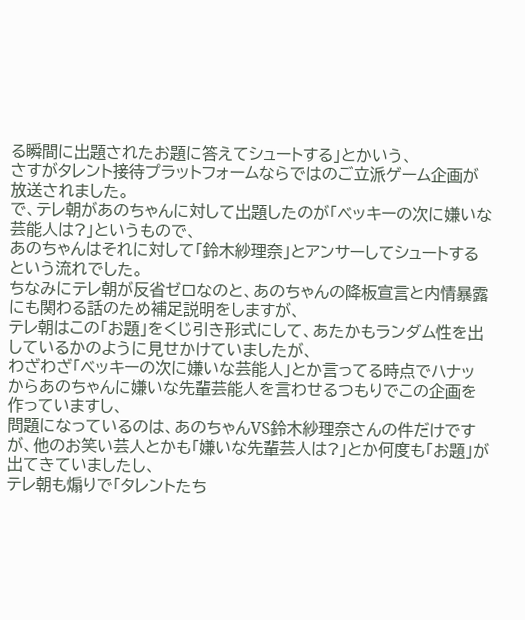る瞬間に出題されたお題に答えてシュートする」とかいう、
さすがタレント接待プラットフォームならではのご立派ゲーム企画が放送されました。
で、テレ朝があのちゃんに対して出題したのが「ベッキーの次に嫌いな芸能人は?」というもので、
あのちゃんはそれに対して「鈴木紗理奈」とアンサーしてシュートするという流れでした。
ちなみにテレ朝が反省ゼロなのと、あのちゃんの降板宣言と内情暴露にも関わる話のため補足説明をしますが、
テレ朝はこの「お題」をくじ引き形式にして、あたかもランダム性を出しているかのように見せかけていましたが、
わざわざ「ベッキーの次に嫌いな芸能人」とか言ってる時点でハナッからあのちゃんに嫌いな先輩芸能人を言わせるつもりでこの企画を作っていますし、
問題になっているのは、あのちゃんVS鈴木紗理奈さんの件だけですが、他のお笑い芸人とかも「嫌いな先輩芸人は?」とか何度も「お題」が出てきていましたし、
テレ朝も煽りで「タレントたち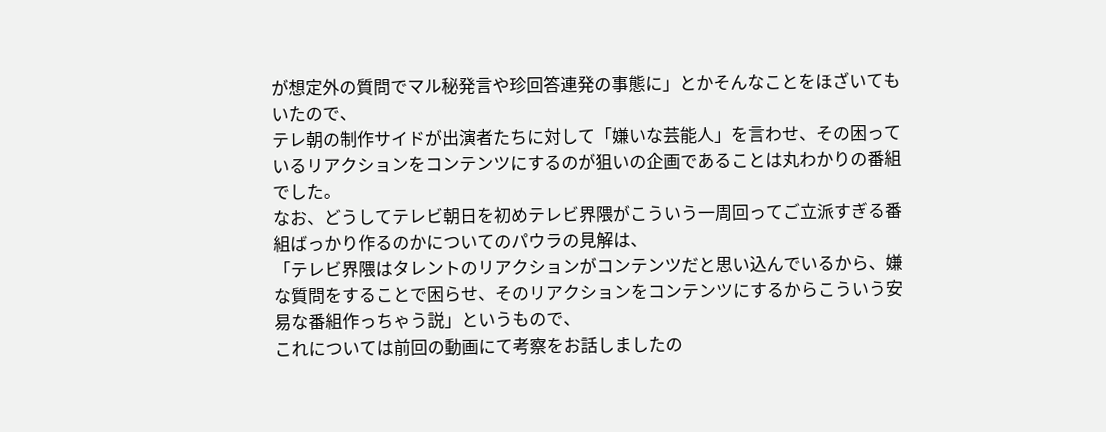が想定外の質問でマル秘発言や珍回答連発の事態に」とかそんなことをほざいてもいたので、
テレ朝の制作サイドが出演者たちに対して「嫌いな芸能人」を言わせ、その困っているリアクションをコンテンツにするのが狙いの企画であることは丸わかりの番組でした。
なお、どうしてテレビ朝日を初めテレビ界隈がこういう一周回ってご立派すぎる番組ばっかり作るのかについてのパウラの見解は、
「テレビ界隈はタレントのリアクションがコンテンツだと思い込んでいるから、嫌な質問をすることで困らせ、そのリアクションをコンテンツにするからこういう安易な番組作っちゃう説」というもので、
これについては前回の動画にて考察をお話しましたの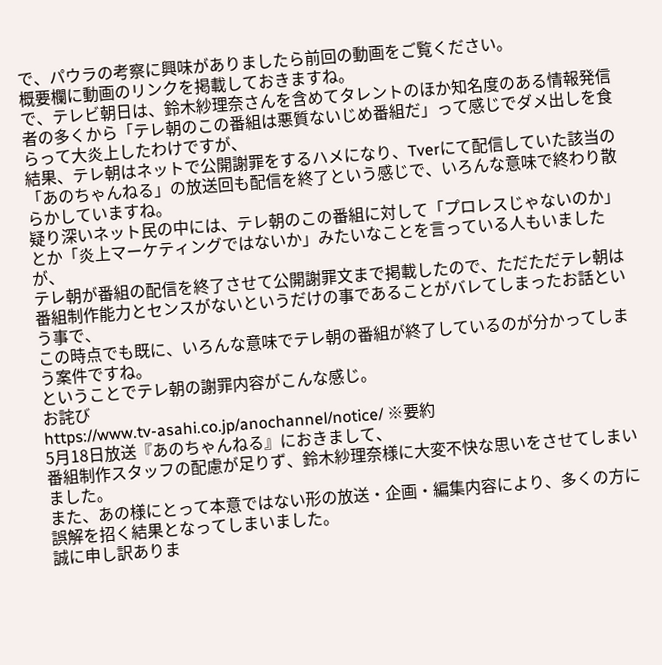で、パウラの考察に興味がありましたら前回の動画をご覧ください。
概要欄に動画のリンクを掲載しておきますね。
で、テレビ朝日は、鈴木紗理奈さんを含めてタレントのほか知名度のある情報発信者の多くから「テレ朝のこの番組は悪質ないじめ番組だ」って感じでダメ出しを食らって大炎上したわけですが、
結果、テレ朝はネットで公開謝罪をするハメになり、Tverにて配信していた該当の「あのちゃんねる」の放送回も配信を終了という感じで、いろんな意味で終わり散らかしていますね。
疑り深いネット民の中には、テレ朝のこの番組に対して「プロレスじゃないのか」とか「炎上マーケティングではないか」みたいなことを言っている人もいましたが、
テレ朝が番組の配信を終了させて公開謝罪文まで掲載したので、ただただテレ朝は番組制作能力とセンスがないというだけの事であることがバレてしまったお話という事で、
この時点でも既に、いろんな意味でテレ朝の番組が終了しているのが分かってしまう案件ですね。
ということでテレ朝の謝罪内容がこんな感じ。
お詫び
https://www.tv-asahi.co.jp/anochannel/notice/ ※要約
5月18日放送『あのちゃんねる』におきまして、
番組制作スタッフの配慮が足りず、鈴木紗理奈様に大変不快な思いをさせてしまいました。
また、あの様にとって本意ではない形の放送・企画・編集内容により、多くの方に誤解を招く結果となってしまいました。
誠に申し訳ありま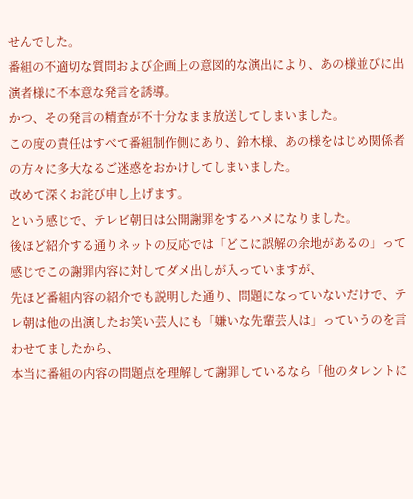せんでした。
番組の不適切な質問および企画上の意図的な演出により、あの様並びに出演者様に不本意な発言を誘導。
かつ、その発言の精査が不十分なまま放送してしまいました。
この度の責任はすべて番組制作側にあり、鈴木様、あの様をはじめ関係者の方々に多大なるご迷惑をおかけしてしまいました。
改めて深くお詫び申し上げます。
という感じで、テレビ朝日は公開謝罪をするハメになりました。
後ほど紹介する通りネットの反応では「どこに誤解の余地があるの」って感じでこの謝罪内容に対してダメ出しが入っていますが、
先ほど番組内容の紹介でも説明した通り、問題になっていないだけで、テレ朝は他の出演したお笑い芸人にも「嫌いな先輩芸人は」っていうのを言わせてましたから、
本当に番組の内容の問題点を理解して謝罪しているなら「他のタレントに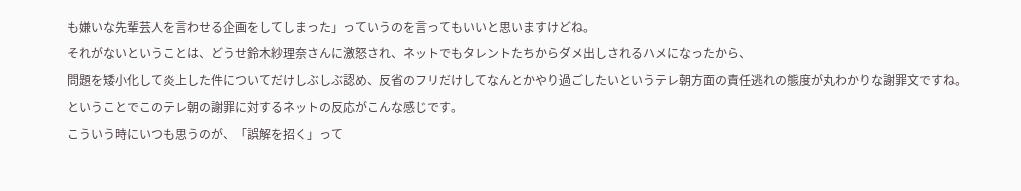も嫌いな先輩芸人を言わせる企画をしてしまった」っていうのを言ってもいいと思いますけどね。
それがないということは、どうせ鈴木紗理奈さんに激怒され、ネットでもタレントたちからダメ出しされるハメになったから、
問題を矮小化して炎上した件についてだけしぶしぶ認め、反省のフリだけしてなんとかやり過ごしたいというテレ朝方面の責任逃れの態度が丸わかりな謝罪文ですね。
ということでこのテレ朝の謝罪に対するネットの反応がこんな感じです。
こういう時にいつも思うのが、「誤解を招く」って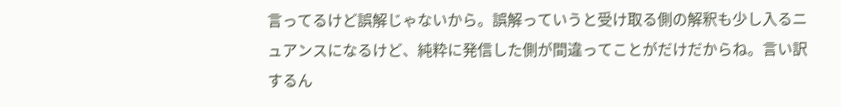言ってるけど誤解じゃないから。誤解っていうと受け取る側の解釈も少し入るニュアンスになるけど、純粋に発信した側が間違ってことがだけだからね。言い訳するん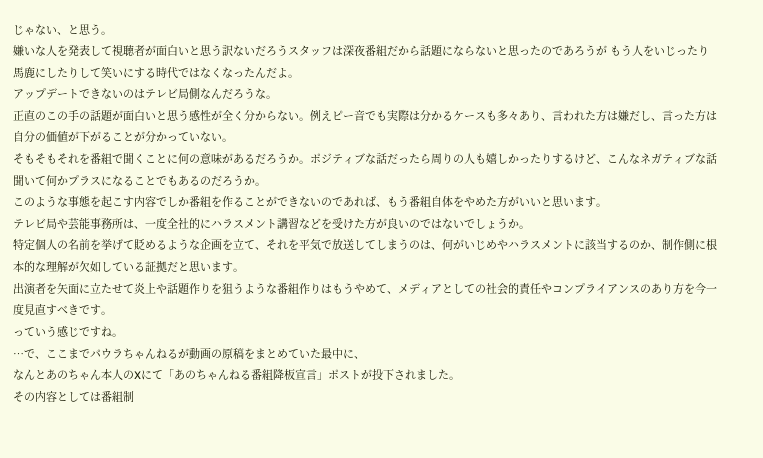じゃない、と思う。
嫌いな人を発表して視聴者が面白いと思う訳ないだろうスタッフは深夜番組だから話題にならないと思ったのであろうが もう人をいじったり馬鹿にしたりして笑いにする時代ではなくなったんだよ。
アップデートできないのはテレビ局側なんだろうな。
正直のこの手の話題が面白いと思う感性が全く分からない。例えピー音でも実際は分かるケースも多々あり、言われた方は嫌だし、言った方は自分の価値が下がることが分かっていない。
そもそもそれを番組で聞くことに何の意味があるだろうか。ポジティブな話だったら周りの人も嬉しかったりするけど、こんなネガティブな話聞いて何かプラスになることでもあるのだろうか。
このような事態を起こす内容でしか番組を作ることができないのであれば、もう番組自体をやめた方がいいと思います。
テレビ局や芸能事務所は、一度全社的にハラスメント講習などを受けた方が良いのではないでしょうか。
特定個人の名前を挙げて貶めるような企画を立て、それを平気で放送してしまうのは、何がいじめやハラスメントに該当するのか、制作側に根本的な理解が欠如している証拠だと思います。
出演者を矢面に立たせて炎上や話題作りを狙うような番組作りはもうやめて、メディアとしての社会的責任やコンプライアンスのあり方を今一度見直すべきです。
っていう感じですね。
…で、ここまでパウラちゃんねるが動画の原稿をまとめていた最中に、
なんとあのちゃん本人のXにて「あのちゃんねる番組降板宣言」ポストが投下されました。
その内容としては番組制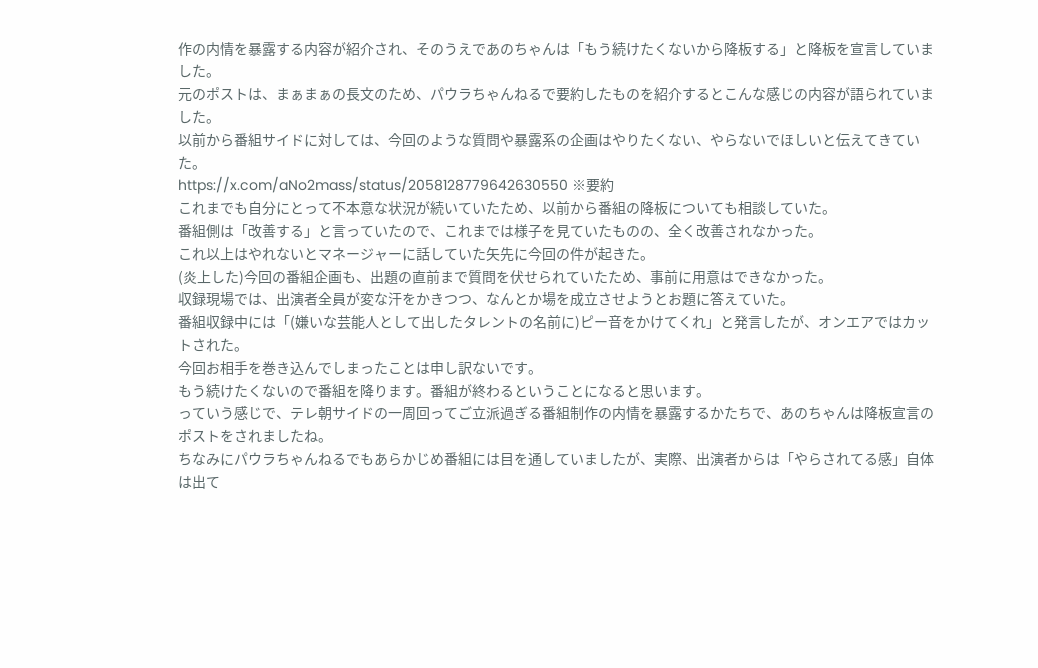作の内情を暴露する内容が紹介され、そのうえであのちゃんは「もう続けたくないから降板する」と降板を宣言していました。
元のポストは、まぁまぁの長文のため、パウラちゃんねるで要約したものを紹介するとこんな感じの内容が語られていました。
以前から番組サイドに対しては、今回のような質問や暴露系の企画はやりたくない、やらないでほしいと伝えてきていた。
https://x.com/aNo2mass/status/2058128779642630550 ※要約
これまでも自分にとって不本意な状況が続いていたため、以前から番組の降板についても相談していた。
番組側は「改善する」と言っていたので、これまでは様子を見ていたものの、全く改善されなかった。
これ以上はやれないとマネージャーに話していた矢先に今回の件が起きた。
(炎上した)今回の番組企画も、出題の直前まで質問を伏せられていたため、事前に用意はできなかった。
収録現場では、出演者全員が変な汗をかきつつ、なんとか場を成立させようとお題に答えていた。
番組収録中には「(嫌いな芸能人として出したタレントの名前に)ピー音をかけてくれ」と発言したが、オンエアではカットされた。
今回お相手を巻き込んでしまったことは申し訳ないです。
もう続けたくないので番組を降ります。番組が終わるということになると思います。
っていう感じで、テレ朝サイドの一周回ってご立派過ぎる番組制作の内情を暴露するかたちで、あのちゃんは降板宣言のポストをされましたね。
ちなみにパウラちゃんねるでもあらかじめ番組には目を通していましたが、実際、出演者からは「やらされてる感」自体は出て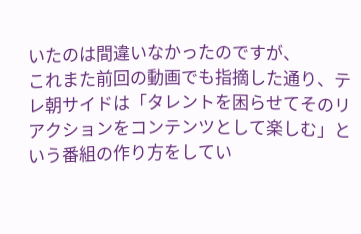いたのは間違いなかったのですが、
これまた前回の動画でも指摘した通り、テレ朝サイドは「タレントを困らせてそのリアクションをコンテンツとして楽しむ」という番組の作り方をしてい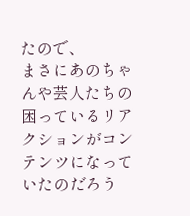たので、
まさにあのちゃんや芸人たちの困っているリアクションがコンテンツになっていたのだろう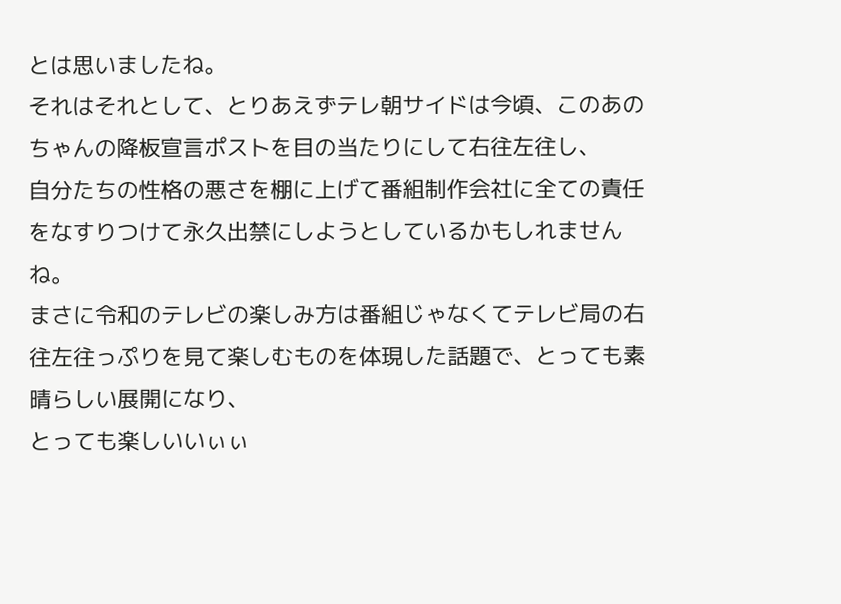とは思いましたね。
それはそれとして、とりあえずテレ朝サイドは今頃、このあのちゃんの降板宣言ポストを目の当たりにして右往左往し、
自分たちの性格の悪さを棚に上げて番組制作会社に全ての責任をなすりつけて永久出禁にしようとしているかもしれませんね。
まさに令和のテレビの楽しみ方は番組じゃなくてテレビ局の右往左往っぷりを見て楽しむものを体現した話題で、とっても素晴らしい展開になり、
とっても楽しいいぃぃ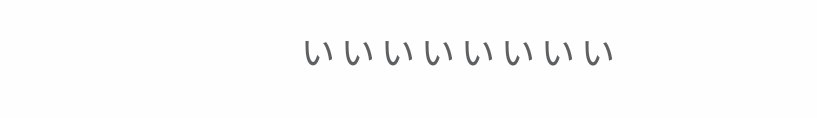ぃぃぃぃぃぃぃぃ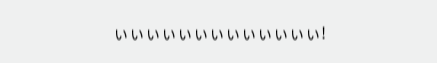ぃぃぃぃぃぃぃぃぃぃぃぃぃ!